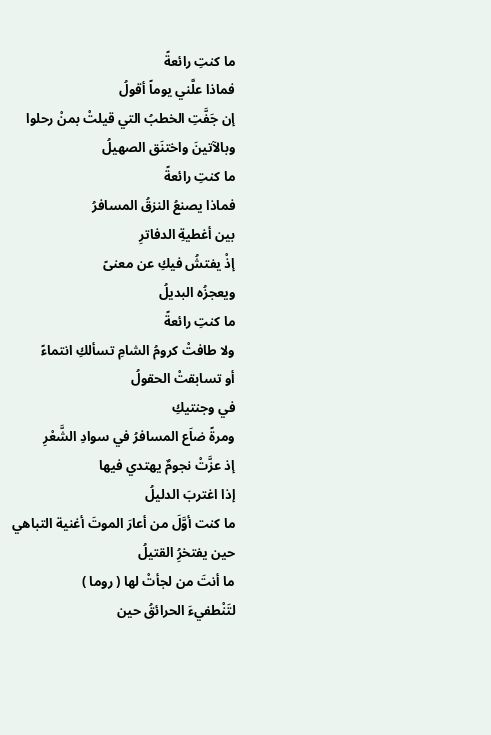ما كنتِ رائعةً
فماذا علَّني يوماً أقولُ
إن جَفَّتِ الخطبُ التي قيلتْ بمنْ رحلوا
وبالآتينَ واختنَق الصهيلُ
ما كنتِ رائعةً
فماذا يصنعُ النزقُ المسافرُ
بين أغطيةِ الدفاترِ
إذْ يفتشُ فيكِ عن معنىً
ويعجزُه البديلُ
ما كنتِ رائعةً
ولا طافتْ كرومُ الشامِ تسألكِ انتماءً
أو تسابقتْ الحقولُ
في وجنتيكِ
ومرةً ضاَع المسافرُ في سوادِ الشَّعْرِ
إذ عزَّتْ نجومٌ يهتدي فيها
إذا اغتربَ الدليلُ
ما كنت أوَّلَ من أعارَ الموتَ أغنية التباهي
حين يفتخرُِ القتيلُ
ما أنتَ من لجأتْ لها ( روما )
لتَنْطفيءَ الحرائقُ حين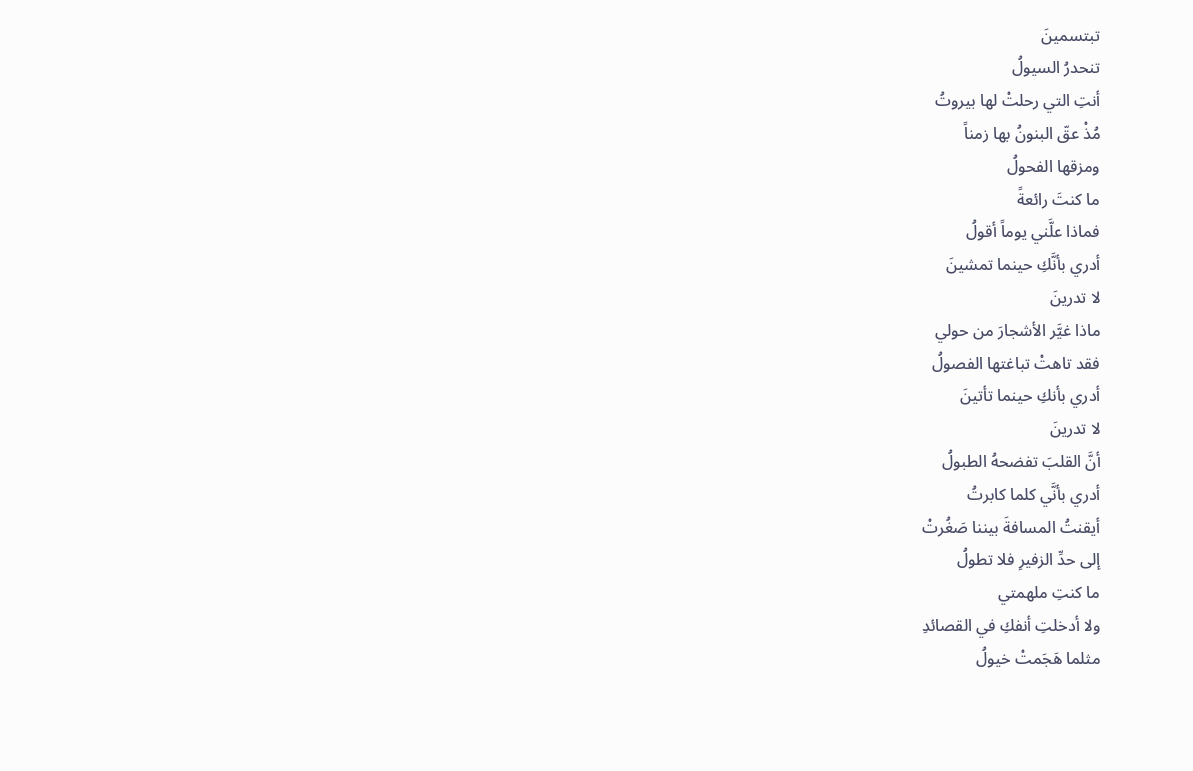تبتسمينَ
تنحدرُ السيولُ
أنتِ التي رحلتْ لها بيروتُ
مُذْ عقّ البنونُ بها زمناً
ومزقها الفحولُ
ما كنتَ رائعةً
فماذا علَّني يوماً أقولُ
أدري بأنَّكِ حينما تمشينَ
لا تدرينَ
ماذا غيَّر الأشجارَ من حولي
فقد تاهتْ تباغتها الفصولُ
أدري بأنكِ حينما تأتينَ
لا تدرينَ
أنَّ القلبَ تفضحهُ الطبولُ
أدري بأنَّي كلما كابرتُ
أيقنتُ المسافةَ بيننا صَغُرتْ
إلى حدِّ الزفيرِ فلا تطولُ
ما كنتِ ملهمتي
ولا أدخلتِ أنفكِ في القصائدِ
مثلما هَجَمتْ خيولُ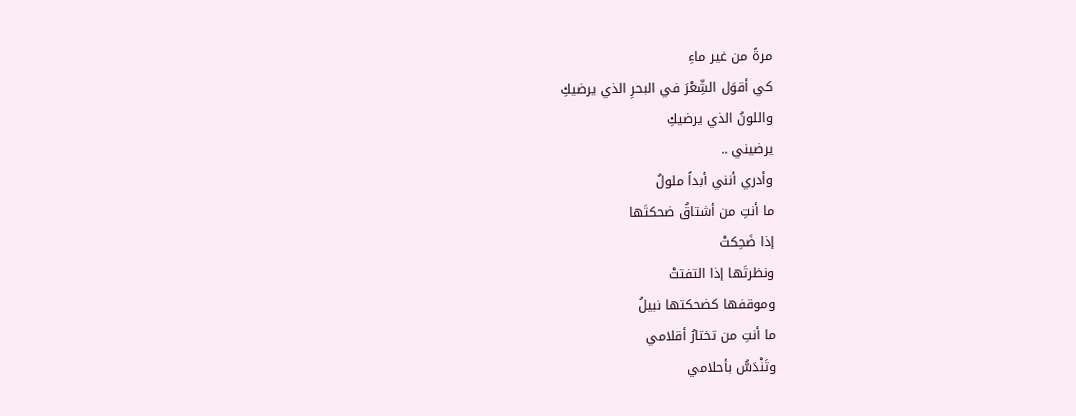مرةً من غير ماءِ
كي أقوَل الشِّعْرَ في البحرِ الذي يرضيكِ
واللونُ الذي يرضيكِ
يرضيني ..
وأدري أنني أبداً ملولُ
ما أنتِ من أشتاقُ ضحكتَها
إذا ضَحِكتْ
ونظرتَها إذا التفتتْ
وموقفها كضحكتها نبيلُ
ما أنتِ من تختارُ أقلامي
وتَنْدَسُّ بأحلامي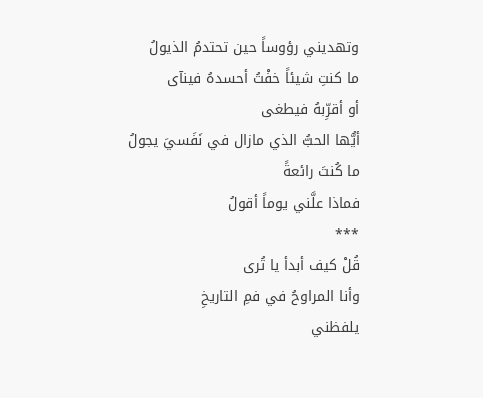وتهديني رؤوساً حين تحتدمُ الذيولُ
ما كنتِ شيئاً خفْتُ أحسدهُ فينآى
أو أقرِّبهُ فيطغى
أيُّها الحبُّ الذي مازال في نَفَسيَ يجولُ
ما كُنتَ رائعةً
فماذا علَّني يوماً أقولُ
***
قُلْ كيف أبدأ يا تُرى
وأنا المراوحُ في فمِ التاريخِ
يلفظني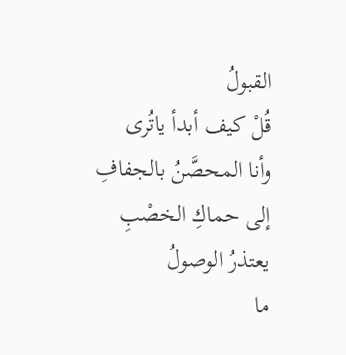القبولُ
قُلْ كيف أبدأ ياتُرى
وأنا المحصَّنُ بالجفافِ
إلى حماكِ الخصْبِ
يعتذرُ الوصولُ
ما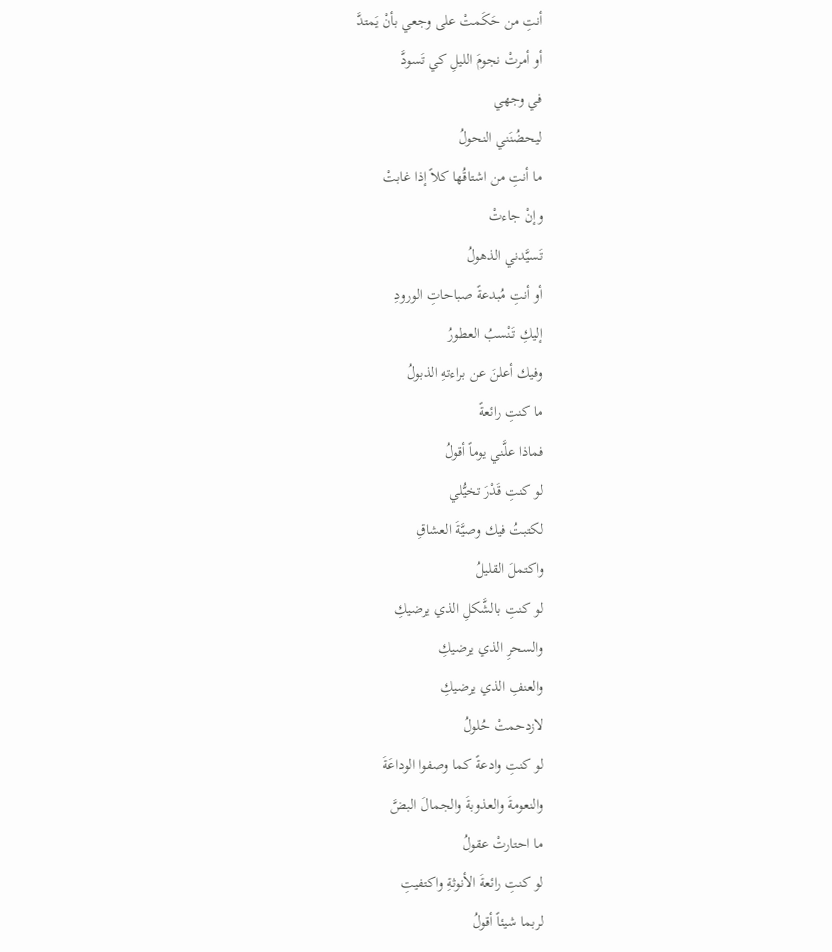أنتِ من حَكَمتْ على وجعي بأنْ يَمتدَّ
أو أمرتْ نجومَ الليلِ كي تَسودَّ
في وجهي
ليحضُنَني النحولُ
ما أنتِ من اشتاقُها كلاً إذا غابتْ
وإنْ جاءتْ
تَسيَّدني الذهولُ
أو أنتِ مُبدعةً صباحاتِ الورودِ
إليكِ تَنْسبُ العطورُ
وفيك أعلنَ عن براءتهِ الذبولُ
ما كنتِ رائعةً
فماذا علَّني يوماً أقولُ
لو كنتِ قَدْرَ تخيُّلي
لكتبتُ فيك وصيَّةَ العشاقِ
واكتملَ القليلُ
لو كنتِ بالشَّكلِ الذي يرضيكِ
والسحرِ الذي يرضيكِ
والعنفِ الذي يرضيكِ
لازدحمتْ حُلولُ
لو كنتِ وادعةً كما وصفوا الوداعَةَ
والنعومةَ والعذوبةَ والجمالَ البضَّ
ما احتارتْ عقولُ
لو كنتِ رائعةَ الأنوثةِ واكتفيتِ
لربما شيئاً أقولُ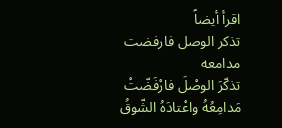اقرأ أيضاً
تذكر الوصل فارفضت مدامعه
تذكّرَ الوصْلَ فارْفَضّتْ مَدامِعُهُ واعْتادَهُ الشّوقُ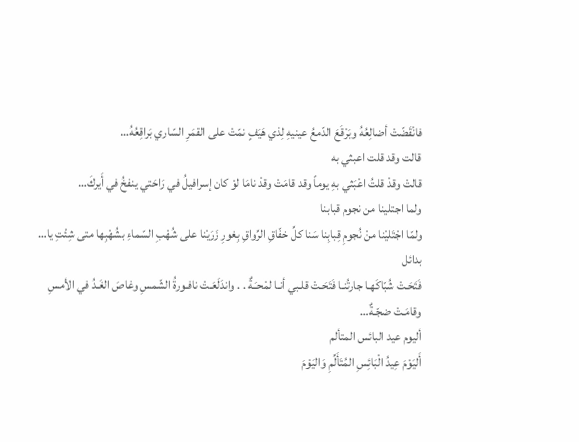فانْقَضّتْ أضالِعُهُ وبَرْقَعَ الدّمعُ عينيهِ لِذي هَيَفٍ نمّتْ على القمَرِ السّاري بَراقِعُهُ…
قالت وقد قلت اعبثي به
قالتْ وقدْ قلتُ اعْبَثي بهِ يوماً وقد قامَتْ وقدْ نامَا لوْ كان إسرافيلُ في رَاحَتي ينفخُ في أَيركَ…
ولما اجتلينا من نجوم قبابنا
ولمّا اجْتَليْنا منْ نُجومِ قِبابِنا سَنا كلِّ خفّاقِ الرِّواقِ بِغورِ زَرَيْنا على شُهْبِ السّماءِ بشُهْبِها متى شِئْتِ يا…
بدائل
فَتَحَـتْ شُبّاكَهـا جارتُنـا فَتَحَـتْ قلـبي أنـا لمْحـَـةٌ . . واندَلَعَـتْ نافـورةُ الشّمسِ وغاصَ الغَـدُ في الأمسِ وقامَـتْ ضجّـةٌ…
أليوم عيد البائس المتألم
أَليَوْمَ عِيدُ الْبَائِسِ المُتَأَلِّمِ وَاليَوْمَ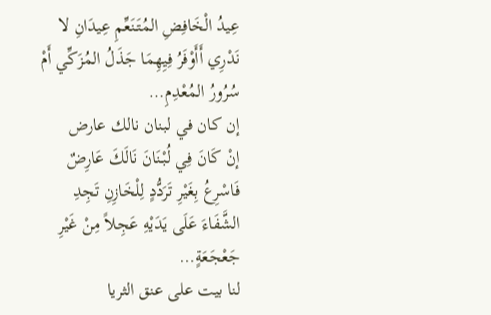عِيدُ الْخَافِضِ المُتَنَعِّمِ عِيدَانِ لا نَدْرِي أَأَوْفَرُ فِيِهِمَا جَذَلُ المُزَكِّي أَمْ سُرُورُ المُعْدِمِ…
إن كان في لبنان نالك عارض
إنْ كَانَ فِي لُبْنَانَ نَالَكَ عَارِضٌ فَاسْرِعُ بِغَيْرِ تَرَدُّدٍ لِلْخَازِنِ تَجِدِ الشَّفَاءَ عَلَى يَدَيْهِ عَجِلاً مِنْ غَيْرِ جَعْجَعَةٍ…
لنا بيت على عنق الثريا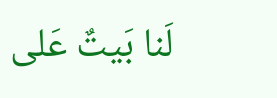لَنا بَيتٌ عَلى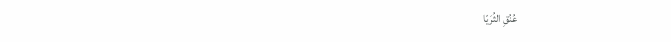عُنُقِ الثُرَيّا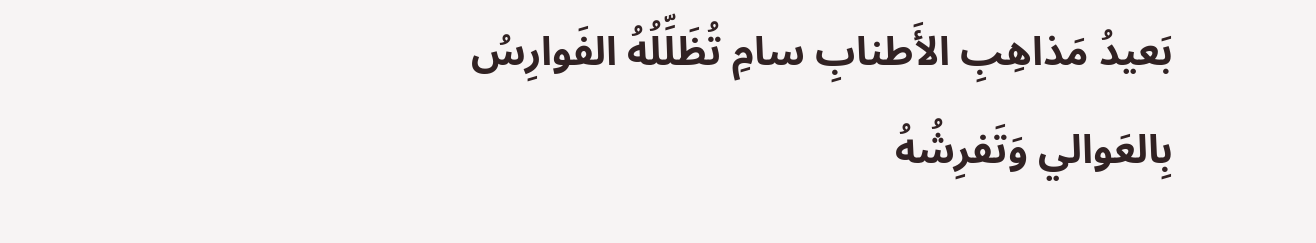بَعيدُ مَذاهِبِ الأَطنابِ سامِ تُظَلِّلُهُ الفَوارِسُ بِالعَوالي وَتَفرِشُهُ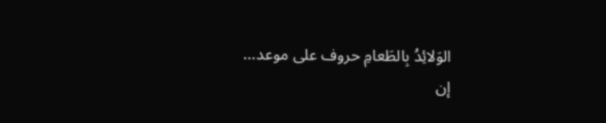الوَلائِدُ بِالطَعامِ حروف على موعد…
إن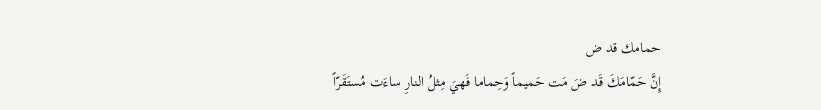حمامك قد ض
إِنَّ حَمّامَكَ قَد ضَ مَت حَميماً وَحِماما فَهيَ مِثلُ النارِ ساءَت مُستَقَرّاً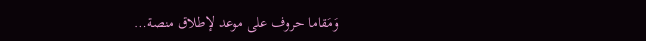وَمَقاما حروف على موعد لإطلاق منصة…